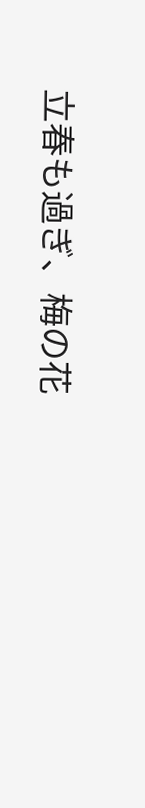立春も過ぎ、梅の花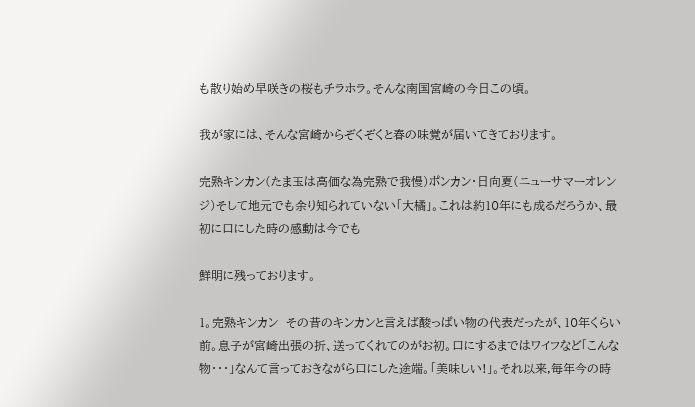も散り始め早咲きの桜もチラホラ。そんな南国宮崎の今日この頃。

我が家には、そんな宮崎からぞくぞくと春の味覚が届いてきております。

完熟キンカン(たま玉は高価な為完熟で我慢)ポンカン・日向夏(ニューサマーオレンジ)そして地元でも余り知られていない「大橘」。これは約10年にも成るだろうか、最初に口にした時の感動は今でも

鮮明に残っております。

1。完熟キンカン  その昔のキンカンと言えば酸っぱい物の代表だったが、10年くらい前。息子が宮崎出張の折、送ってくれてのがお初。口にするまではワイフなど「こんな物・・・」なんて言っておきながら口にした途端。「美味しい!」。それ以来,毎年今の時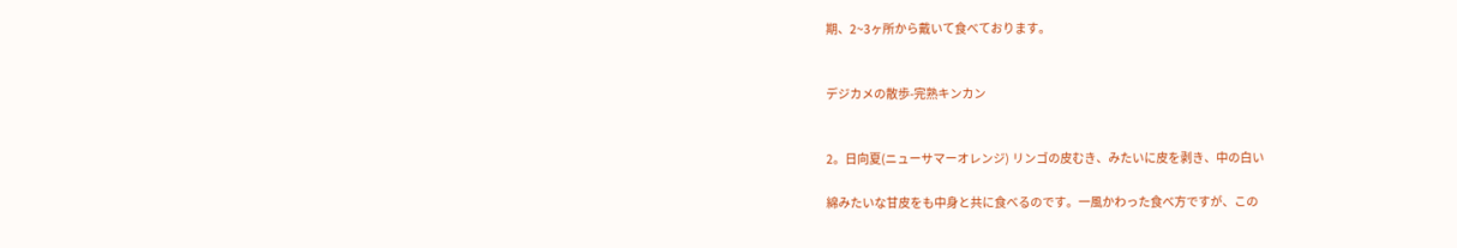期、2~3ヶ所から戴いて食べております。


デジカメの散歩-完熟キンカン


2。日向夏(ニューサマーオレンジ) リンゴの皮むき、みたいに皮を剥き、中の白い

綿みたいな甘皮をも中身と共に食べるのです。一風かわった食べ方ですが、この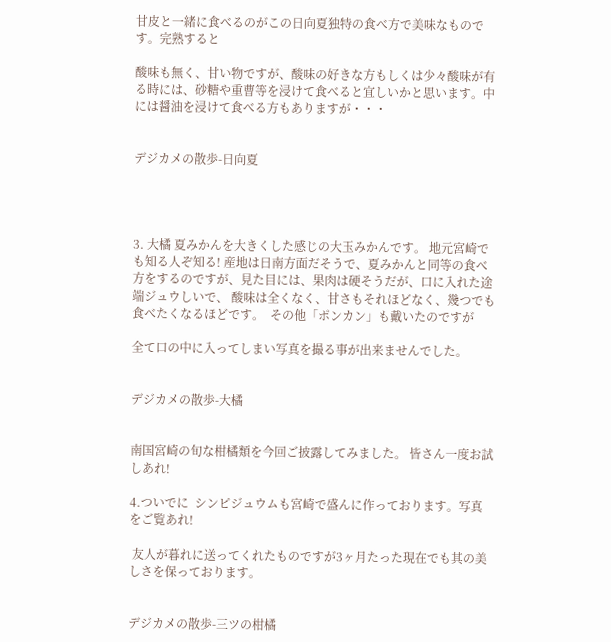甘皮と一緒に食べるのがこの日向夏独特の食べ方で美味なものです。完熟すると

酸味も無く、甘い物ですが、酸味の好きな方もしくは少々酸味が有る時には、砂糖や重曹等を浸けて食べると宜しいかと思います。中には醤油を浸けて食べる方もありますが・・・


デジカメの散歩-日向夏




3. 大橘 夏みかんを大きくした感じの大玉みかんです。 地元宮崎でも知る人ぞ知る! 産地は日南方面だそうで、夏みかんと同等の食べ方をするのですが、見た目には、果肉は硬そうだが、口に入れた途端ジュウしいで、 酸味は全くなく、甘さもそれほどなく、幾つでも食べたくなるほどです。  その他「ポンカン」も戴いたのですが

全て口の中に入ってしまい写真を撮る事が出来ませんでした。


デジカメの散歩-大橘


南国宮崎の旬な柑橘類を今回ご披露してみました。 皆さん一度お試しあれ!

4.ついでに  シンピジュウムも宮崎で盛んに作っております。写真をご覧あれ!

 友人が暮れに送ってくれたものですが3ヶ月たった現在でも其の美しさを保っております。


デジカメの散歩-三ツの柑橘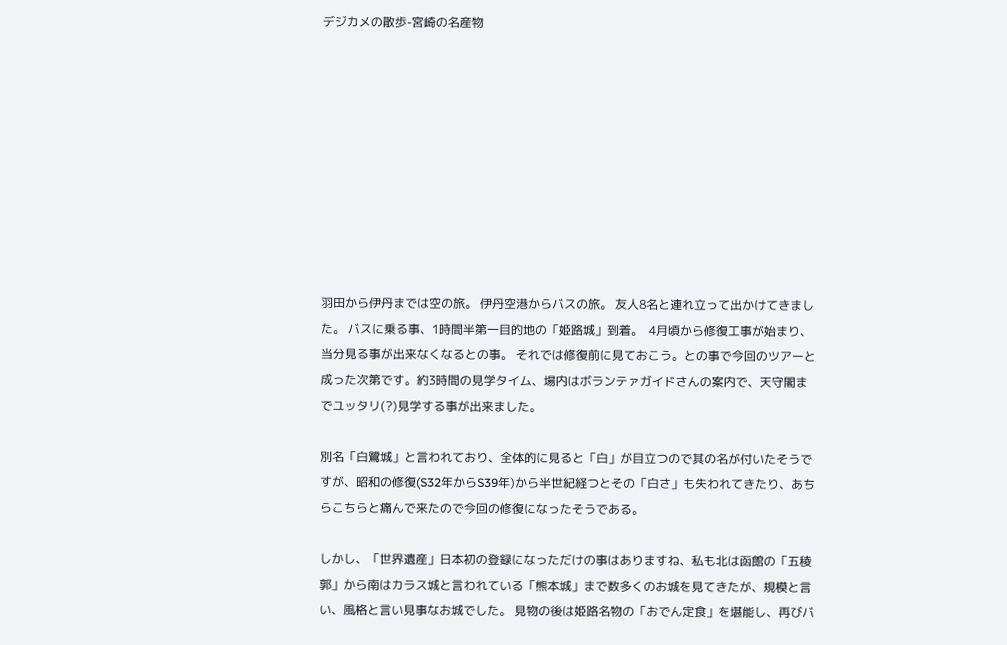デジカメの散歩-宮崎の名産物










羽田から伊丹までは空の旅。 伊丹空港からバスの旅。 友人8名と連れ立って出かけてきました。 バスに乗る事、1時間半第一目的地の「姫路城」到着。  4月頃から修復工事が始まり、当分見る事が出来なくなるとの事。 それでは修復前に見ておこう。との事で今回のツアーと成った次第です。約3時間の見学タイム、場内はボランテァガイドさんの案内で、天守閣までユッタリ(?)見学する事が出来ました。

別名「白鷺城」と言われており、全体的に見ると「白」が目立つので其の名が付いたそうですが、昭和の修復(S32年からS39年)から半世紀経つとその「白さ」も失われてきたり、あちらこちらと痛んで来たので今回の修復になったそうである。

しかし、「世界遺産」日本初の登録になっただけの事はありますね、私も北は函館の「五稜郭」から南はカラス城と言われている「熊本城」まで数多くのお城を見てきたが、規模と言い、風格と言い見事なお城でした。 見物の後は姫路名物の「おでん定食」を堪能し、再びバ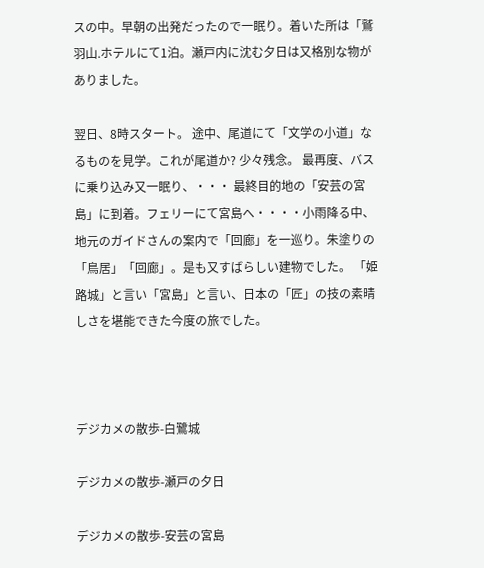スの中。早朝の出発だったので一眠り。着いた所は「鷲羽山.ホテルにて1泊。瀬戸内に沈む夕日は又格別な物がありました。

翌日、8時スタート。 途中、尾道にて「文学の小道」なるものを見学。これが尾道か? 少々残念。 最再度、バスに乗り込み又一眠り、・・・ 最終目的地の「安芸の宮島」に到着。フェリーにて宮島へ・・・・小雨降る中、地元のガイドさんの案内で「回廊」を一巡り。朱塗りの「鳥居」「回廊」。是も又すばらしい建物でした。 「姫路城」と言い「宮島」と言い、日本の「匠」の技の素晴しさを堪能できた今度の旅でした。



デジカメの散歩-白鷺城

デジカメの散歩-瀬戸の夕日

デジカメの散歩-安芸の宮島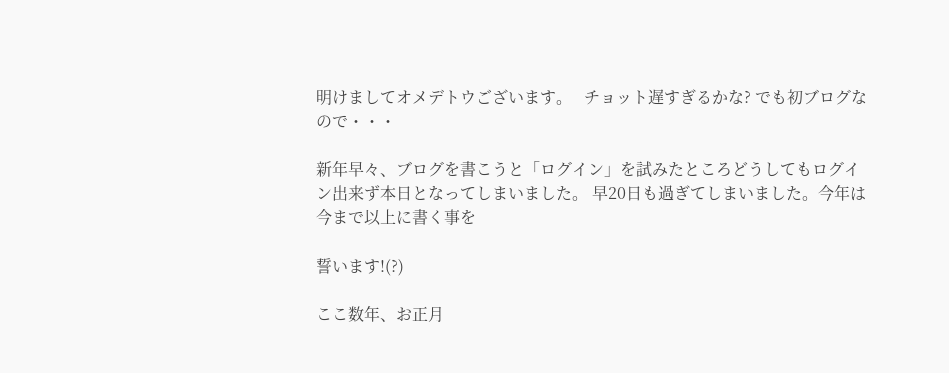明けましてオメデトウございます。   チョット遅すぎるかな? でも初ブログなので・・・

新年早々、ブログを書こうと「ログイン」を試みたところどうしてもログイン出来ず本日となってしまいました。 早20日も過ぎてしまいました。今年は今まで以上に書く事を

誓います!(?)

ここ数年、お正月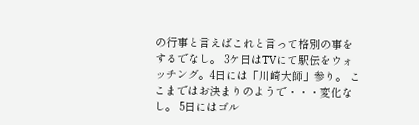の行事と言えばこれと言って格別の事をするでなし。 3ケ日はTVにて駅伝をウォッチング。4日には「川崎大師」参り。 ここまではお決まりのようで・・・変化なし。 5日にはゴル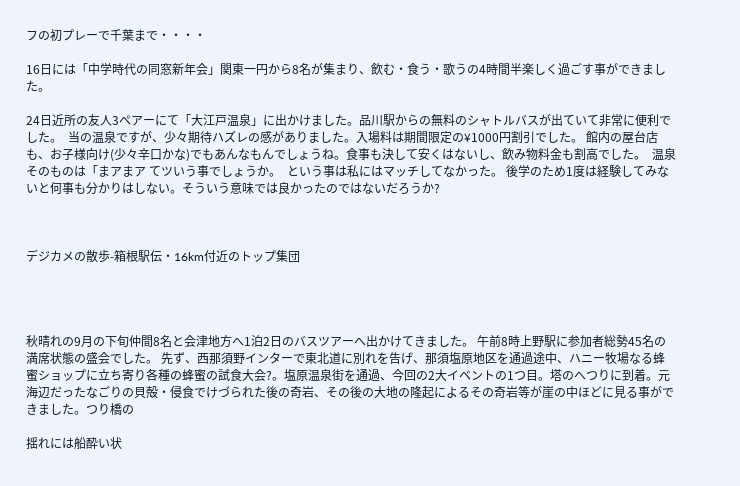フの初プレーで千葉まで・・・・

16日には「中学時代の同窓新年会」関東一円から8名が集まり、飲む・食う・歌うの4時間半楽しく過ごす事ができました。

24日近所の友人3ペアーにて「大江戸温泉」に出かけました。品川駅からの無料のシャトルバスが出ていて非常に便利でした。  当の温泉ですが、少々期待ハズレの感がありました。入場料は期間限定の¥1000円割引でした。 館内の屋台店も、お子様向け(少々辛口かな)でもあんなもんでしょうね。食事も決して安くはないし、飲み物料金も割高でした。  温泉そのものは「まアまア てツいう事でしょうか。  という事は私にはマッチしてなかった。 後学のため1度は経験してみないと何事も分かりはしない。そういう意味では良かったのではないだろうか?



デジカメの散歩-箱根駅伝・16km付近のトップ集団




秋晴れの9月の下旬仲間8名と会津地方へ1泊2日のバスツアーへ出かけてきました。 午前8時上野駅に参加者総勢45名の満席状態の盛会でした。 先ず、西那須野インターで東北道に別れを告げ、那須塩原地区を通過途中、ハニー牧場なる蜂蜜ショップに立ち寄り各種の蜂蜜の試食大会?。塩原温泉街を通過、今回の2大イベントの1つ目。塔のへつりに到着。元海辺だったなごりの貝殻・侵食でけづられた後の奇岩、その後の大地の隆起によるその奇岩等が崖の中ほどに見る事ができました。つり橋の

揺れには船酔い状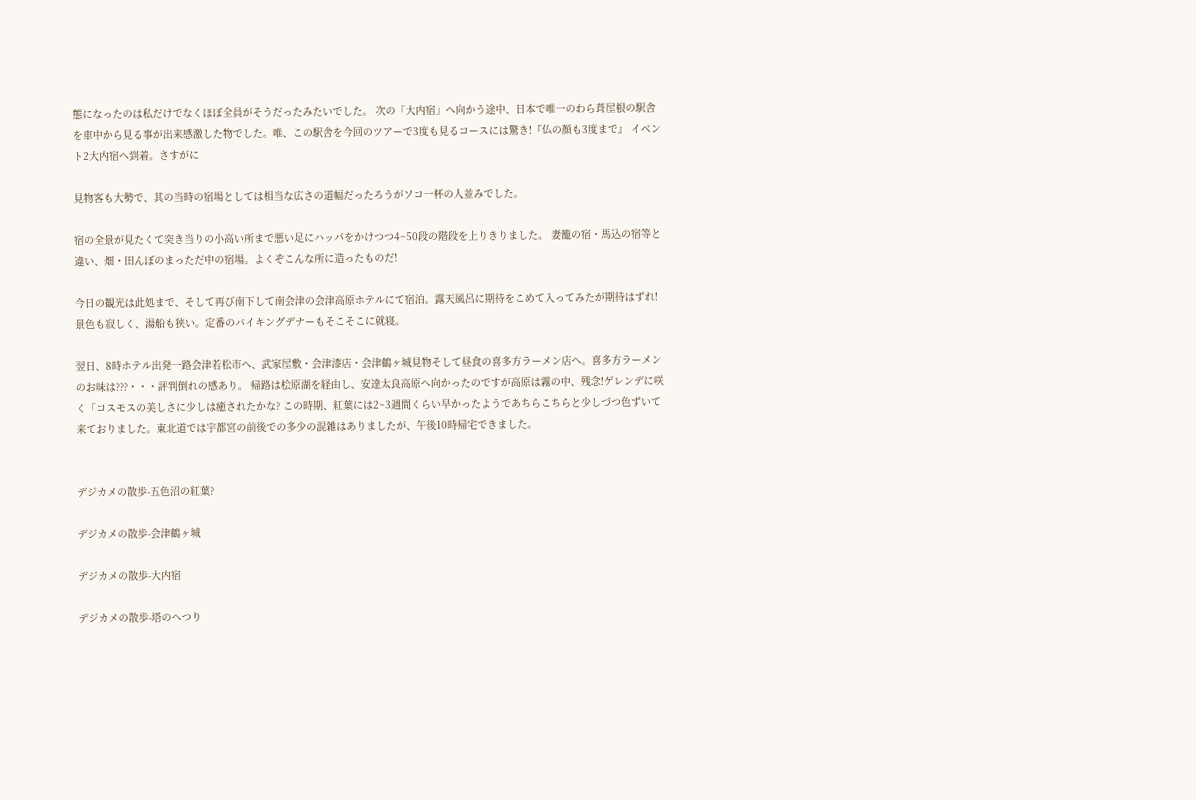態になったのは私だけでなくほぼ全員がそうだったみたいでした。 次の「大内宿」へ向かう途中、日本で唯一のわら葺屋根の駅舎を車中から見る事が出来感激した物でした。唯、この駅舎を今回のツアーで3度も見るコースには驚き!『仏の顔も3度まで』 イベント2大内宿へ到着。さすがに

見物客も大勢で、其の当時の宿場としては相当な広さの道幅だったろうがソコ一杯の人並みでした。

宿の全景が見たくて突き当りの小高い所まで悪い足にハッパをかけつつ4~50段の階段を上りきりました。 妻籠の宿・馬込の宿等と違い、畑・田んぼのまっただ中の宿場。よくぞこんな所に造ったものだ!

今日の観光は此処まで、そして再び南下して南会津の会津高原ホテルにて宿泊。露天風呂に期待をこめて入ってみたが期待はずれ!景色も寂しく、湯船も狭い。定番のバイキングデナーもそこそこに就寝。

翌日、8時ホテル出発一路会津若松市へ、武家屋敷・会津漆店・会津鶴ヶ城見物そして昼食の喜多方ラーメン店へ。喜多方ラーメンのお味は???・・・評判倒れの感あり。 帰路は桧原湖を経由し、安達太良高原へ向かったのですが高原は霧の中、残念!ゲレンデに咲く「コスモスの美しさに少しは癒されたかな? この時期、紅葉には2~3週間くらい早かったようであちらこちらと少しづつ色ずいて来ておりました。東北道では宇都宮の前後での多少の混雑はありましたが、午後10時帰宅できました。


デジカメの散歩-五色沼の紅葉?

デジカメの散歩-会津鶴ヶ城

デジカメの散歩-大内宿

デジカメの散歩-塔のへつり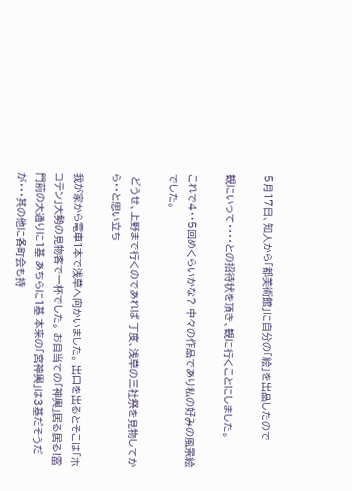5月17日、知人から「都美術館」に自分の「絵」を出品したので

観にいって・・・・との招待状を頂き、観に行くことにしました。

これで4・・5回めくらいかな? 中々の作品であり私の好みの風景絵でした。

 どうせ、上野まで行くのであれば 丁度、浅草の三社祭を見物してから・・と思い立ち

我が家から電車1本で浅草へ向かいました。 出口を出るとそこは「ホコテン」大勢の見物客で一杯でした。 お目当ての「神輿」居る居る!雷門前の大通りに1基 あちらに1基 本来の「宮神輿」は3基だそうだが・・・其の他に各町会も持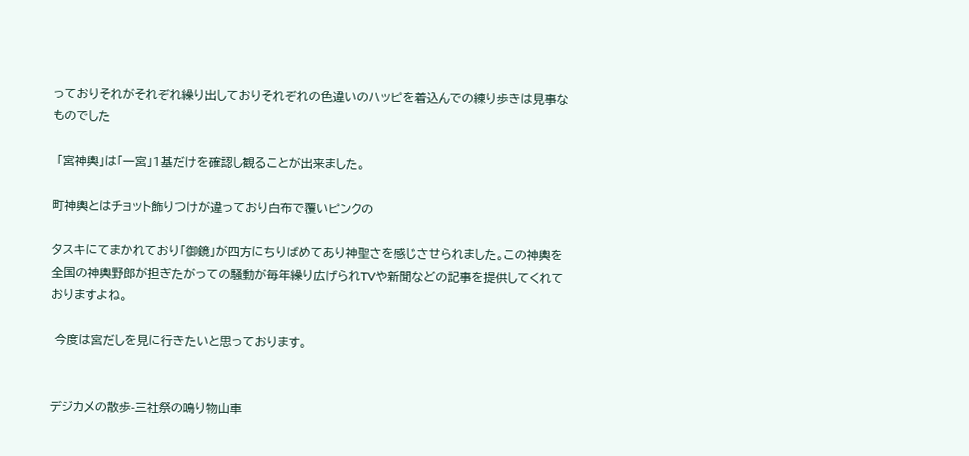っておりそれがそれぞれ繰り出しておりそれぞれの色違いのハッピを着込んでの練り歩きは見事なものでした

 「宮神輿」は「一宮」1基だけを確認し観ることが出来ました。

町神輿とはチョット飾りつけが違っており白布で覆いピンクの

タスキにてまかれており「御鏡」が四方にちりばめてあり神聖さを感じさせられました。この神輿を全国の神輿野郎が担ぎたがっての騒動が毎年繰り広げられTVや新聞などの記事を提供してくれておりますよね。

 今度は宮だしを見に行きたいと思っております。


デジカメの散歩-三社祭の鳴り物山車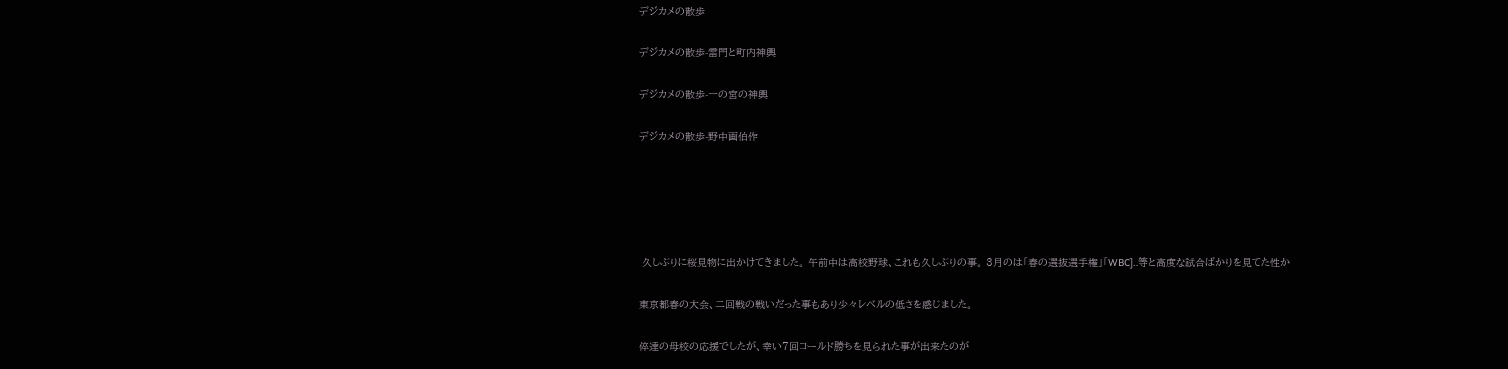デジカメの散歩

デジカメの散歩-雷門と町内神輿

デジカメの散歩-一の宮の神輿

デジカメの散歩-野中画伯作





 久しぶりに桜見物に出かけてきました。 午前中は高校野球、これも久しぶりの事。 3月のは「春の選抜選手権」「WBC]‥等と高度な試合ばかりを見てた性か

東京都春の大会、二回戦の戦いだった事もあり少々レベルの低さを感じました。

倅達の母校の応援でしたが、幸い7回コールド勝ちを見られた事が出来たのが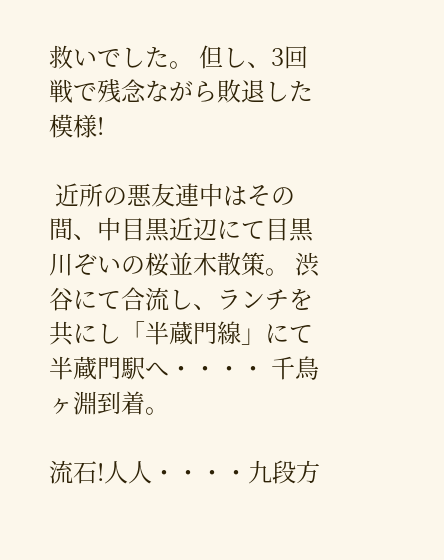救いでした。 但し、3回戦で残念ながら敗退した模様!

 近所の悪友連中はその間、中目黒近辺にて目黒川ぞいの桜並木散策。 渋谷にて合流し、ランチを共にし「半蔵門線」にて半蔵門駅へ・・・・ 千鳥ヶ淵到着。

流石!人人・・・・九段方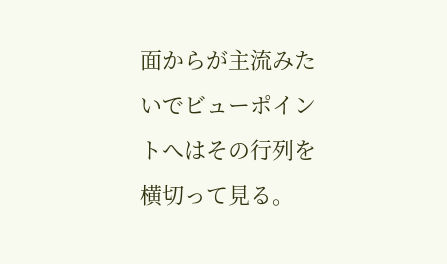面からが主流みたいでビューポイントへはその行列を横切って見る。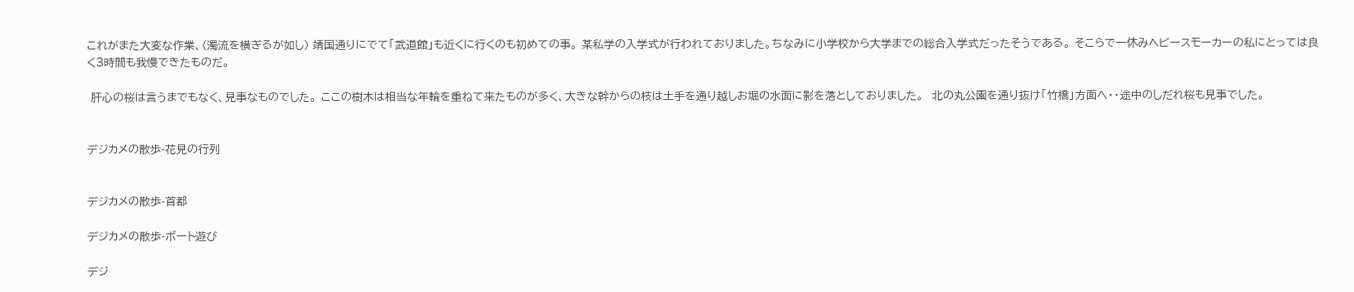これがまた大変な作業、(濁流を横ぎるが如し) 靖国通りにでて「武道館」も近くに行くのも初めての事。 某私学の入学式が行われておりました。ちなみに小学校から大学までの総合入学式だったそうである。 そこらで一休みヘビースモーカーの私にとっては良く3時間も我慢できたものだ。

 肝心の桜は言うまでもなく、見事なものでした。 ここの樹木は相当な年輪を重ねて来たものが多く、大きな幹からの枝は土手を通り越しお堀の水面に影を落としておりました。  北の丸公園を通り抜け「竹橋」方面へ・・途中のしだれ桜も見事でした。


デジカメの散歩-花見の行列


デジカメの散歩-首都

デジカメの散歩-ボート遊び

デジ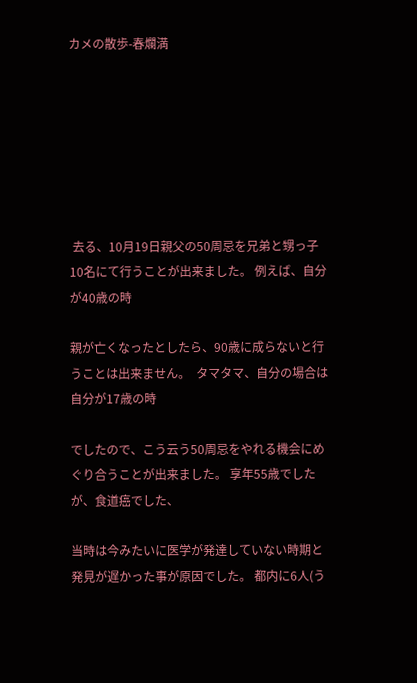カメの散歩-春爛満







 去る、10月19日親父の50周忌を兄弟と甥っ子10名にて行うことが出来ました。 例えば、自分が40歳の時

親が亡くなったとしたら、90歳に成らないと行うことは出来ません。  タマタマ、自分の場合は自分が17歳の時

でしたので、こう云う50周忌をやれる機会にめぐり合うことが出来ました。 享年55歳でしたが、食道癌でした、

当時は今みたいに医学が発達していない時期と発見が遅かった事が原因でした。 都内に6人(う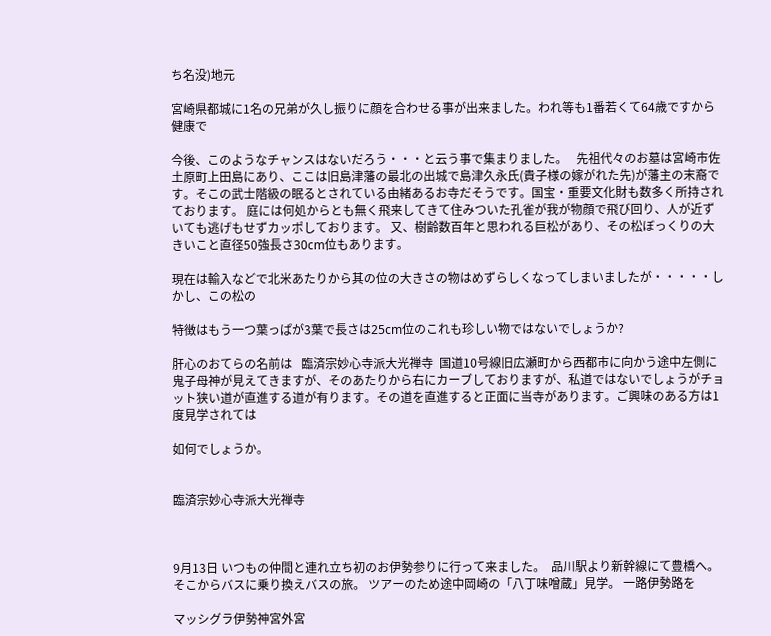ち名没)地元

宮崎県都城に1名の兄弟が久し振りに顔を合わせる事が出来ました。われ等も1番若くて64歳ですから健康で

今後、このようなチャンスはないだろう・・・と云う事で集まりました。   先祖代々のお墓は宮崎市佐土原町上田島にあり、ここは旧島津藩の最北の出城で島津久永氏(貴子様の嫁がれた先)が藩主の末裔です。そこの武士階級の眠るとされている由緒あるお寺だそうです。国宝・重要文化財も数多く所持されております。 庭には何処からとも無く飛来してきて住みついた孔雀が我が物顔で飛び回り、人が近ずいても逃げもせずカッポしております。 又、樹齢数百年と思われる巨松があり、その松ぼっくりの大きいこと直径50強長さ30cm位もあります。

現在は輸入などで北米あたりから其の位の大きさの物はめずらしくなってしまいましたが・・・・・しかし、この松の

特徴はもう一つ葉っぱが3葉で長さは25cm位のこれも珍しい物ではないでしょうか?

肝心のおてらの名前は   臨済宗妙心寺派大光禅寺  国道10号線旧広瀬町から西都市に向かう途中左側に鬼子母神が見えてきますが、そのあたりから右にカーブしておりますが、私道ではないでしょうがチョット狭い道が直進する道が有ります。その道を直進すると正面に当寺があります。ご興味のある方は1度見学されては

如何でしょうか。


臨済宗妙心寺派大光禅寺



9月13日 いつもの仲間と連れ立ち初のお伊勢参りに行って来ました。  品川駅より新幹線にて豊橋へ。そこからバスに乗り換えバスの旅。 ツアーのため途中岡崎の「八丁味噌蔵」見学。 一路伊勢路を

マッシグラ伊勢神宮外宮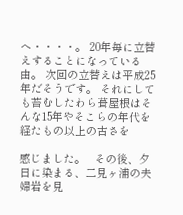へ・・・・。 20年毎に立替えすることになっている由。 次回の立替えは平成25年だそうです。 それにしても苔むしたわら葺屋根はそんな15年やそこらの年代を経たもの以上の古さを

感じました。   その後、夕日に染まる、二見ヶ浦の夫婦岩を見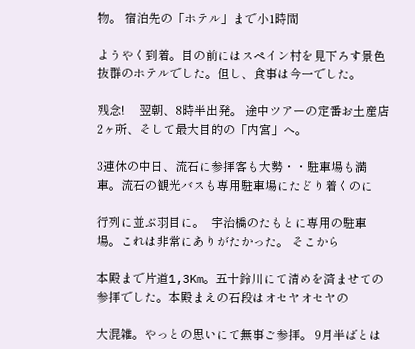物。 宿泊先の「ホテル」まで小1時間

ようやく到着。目の前にはスペイン村を見下ろす景色抜群のホテルでした。但し、食事は今一でした。

残念!     翌朝、8時半出発。 途中ツアーの定番お土産店2ヶ所、そして最大目的の「内宮」へ。

3連休の中日、流石に参拝客も大勢・・駐車場も満車。流石の観光バスも専用駐車場にたどり着くのに

行列に並ぶ羽目に。  宇治橋のたもとに専用の駐車場。これは非常にありがたかった。 そこから

本殿まで片道1,3Km。五十鈴川にて清めを済ませての参拝でした。本殿まえの石段はオセヤオセヤの

大混雑。やっとの思いにて無事ご参拝。 9月半ばとは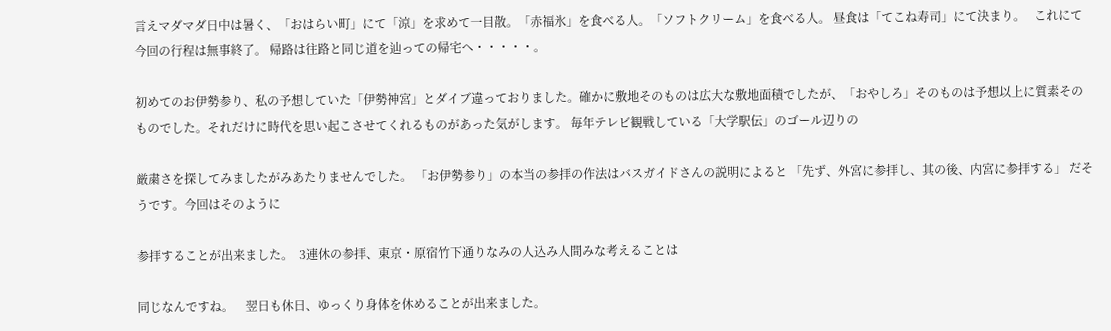言えマダマダ日中は暑く、「おはらい町」にて「涼」を求めて一目散。「赤福氷」を食べる人。「ソフトクリーム」を食べる人。 昼食は「てこね寿司」にて決まり。   これにて今回の行程は無事終了。 帰路は往路と同じ道を辿っての帰宅へ・・・・・。

初めてのお伊勢参り、私の予想していた「伊勢神宮」とダイブ違っておりました。確かに敷地そのものは広大な敷地面積でしたが、「おやしろ」そのものは予想以上に質素そのものでした。それだけに時代を思い起こさせてくれるものがあった気がします。 毎年テレビ観戦している「大学駅伝」のゴール辺りの

厳粛さを探してみましたがみあたりませんでした。 「お伊勢参り」の本当の参拝の作法はバスガイドさんの説明によると 「先ず、外宮に参拝し、其の後、内宮に参拝する」 だそうです。今回はそのように

参拝することが出来ました。  3連休の参拝、東京・原宿竹下通りなみの人込み人間みな考えることは

同じなんですね。    翌日も休日、ゆっくり身体を休めることが出来ました。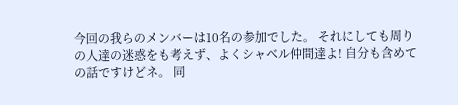今回の我らのメンバーは10名の参加でした。 それにしても周りの人達の迷惑をも考えず、よくシャベル仲間達よ! 自分も含めての話ですけどネ。 同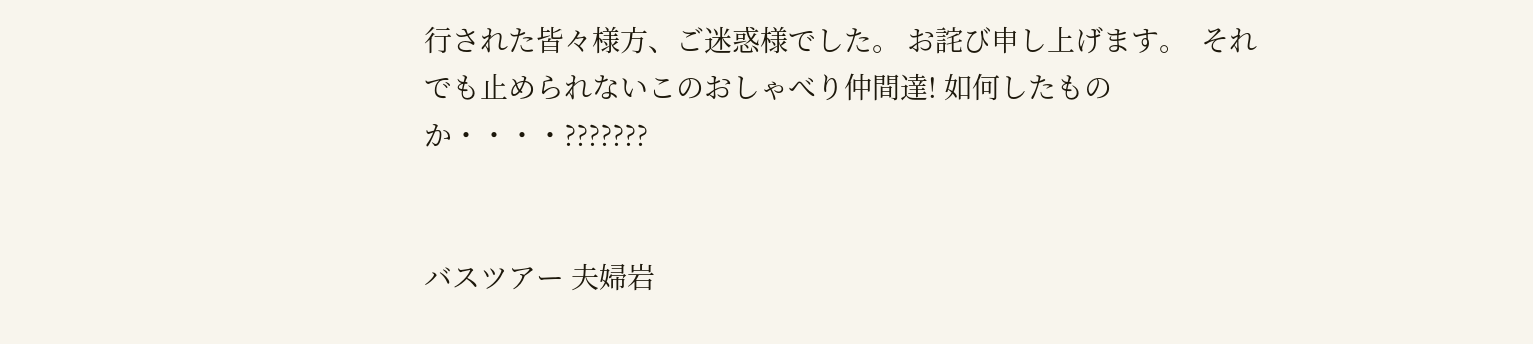行された皆々様方、ご迷惑様でした。 お詫び申し上げます。  それでも止められないこのおしゃべり仲間達! 如何したものか・・・・???????


バスツアー 夫婦岩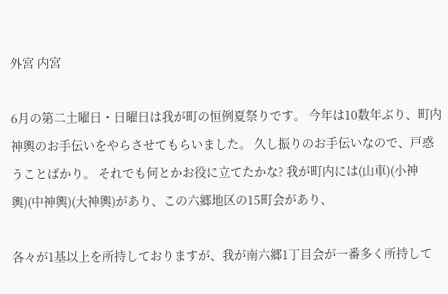外宮 内宮

6月の第二土曜日・日曜日は我が町の恒例夏祭りです。 今年は10数年ぶり、町内神輿のお手伝いをやらさせてもらいました。 久し振りのお手伝いなので、戸惑うことばかり。 それでも何とかお役に立てたかな? 我が町内には(山車)(小神輿)(中神輿)(大神輿)があり、この六郷地区の15町会があり、

各々が1基以上を所持しておりますが、我が南六郷1丁目会が一番多く所持して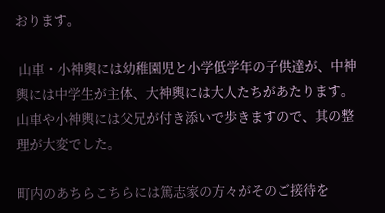おります。

 山車・小神輿には幼稚園児と小学低学年の子供達が、中神輿には中学生が主体、大神輿には大人たちがあたります。 山車や小神輿には父兄が付き添いで歩きますので、其の整理が大変でした。

町内のあちらこちらには篤志家の方々がそのご接待を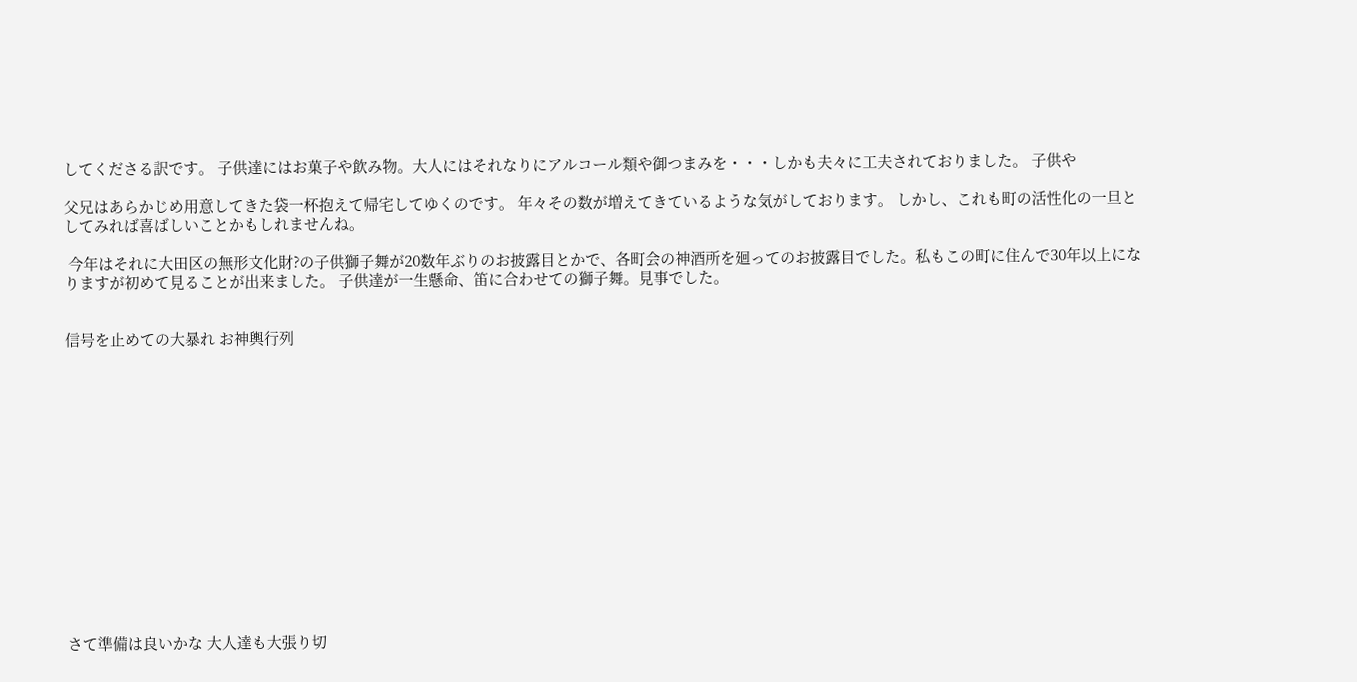してくださる訳です。 子供達にはお菓子や飲み物。大人にはそれなりにアルコール類や御つまみを・・・しかも夫々に工夫されておりました。 子供や

父兄はあらかじめ用意してきた袋一杯抱えて帰宅してゆくのです。 年々その数が増えてきているような気がしております。 しかし、これも町の活性化の一旦としてみれば喜ばしいことかもしれませんね。

 今年はそれに大田区の無形文化財?の子供獅子舞が20数年ぶりのお披露目とかで、各町会の神酒所を廻ってのお披露目でした。私もこの町に住んで30年以上になりますが初めて見ることが出来ました。 子供達が一生懸命、笛に合わせての獅子舞。見事でした。


信号を止めての大暴れ お神輿行列















さて準備は良いかな 大人達も大張り切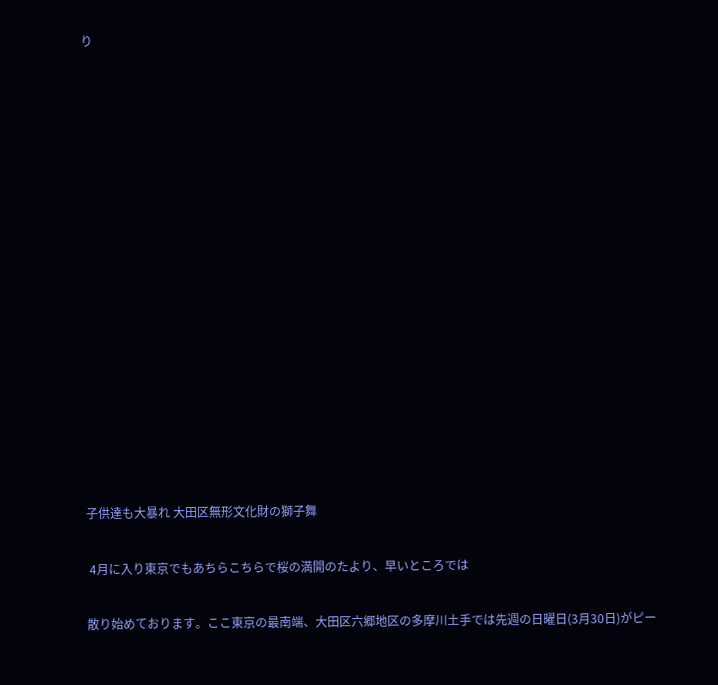り
















子供達も大暴れ 大田区無形文化財の獅子舞

 4月に入り東京でもあちらこちらで桜の満開のたより、早いところでは

散り始めております。ここ東京の最南端、大田区六郷地区の多摩川土手では先週の日曜日(3月30日)がピー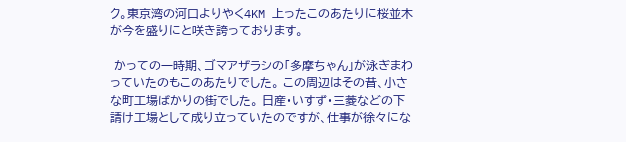ク。東京湾の河口よりやく4KM 上ったこのあたりに桜並木が今を盛りにと咲き誇っております。

 かっての一時期、ゴマアザラシの「多摩ちゃん」が泳ぎまわっていたのもこのあたりでした。 この周辺はその昔、小さな町工場ばかりの街でした。 日産・いすず・三菱などの下請け工場として成り立っていたのですが、仕事が徐々にな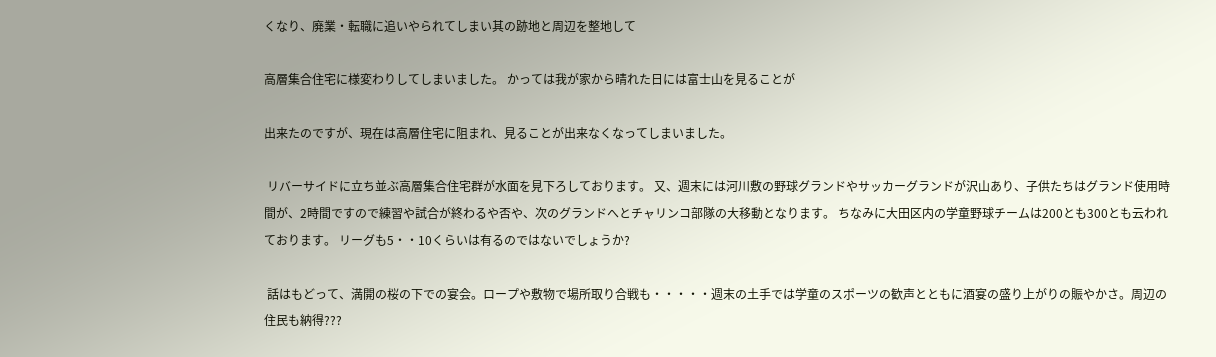くなり、廃業・転職に追いやられてしまい其の跡地と周辺を整地して

高層集合住宅に様変わりしてしまいました。 かっては我が家から晴れた日には富士山を見ることが

出来たのですが、現在は高層住宅に阻まれ、見ることが出来なくなってしまいました。

 リバーサイドに立ち並ぶ高層集合住宅群が水面を見下ろしております。 又、週末には河川敷の野球グランドやサッカーグランドが沢山あり、子供たちはグランド使用時間が、2時間ですので練習や試合が終わるや否や、次のグランドへとチャリンコ部隊の大移動となります。 ちなみに大田区内の学童野球チームは200とも300とも云われております。 リーグも5・・10くらいは有るのではないでしょうか?

 話はもどって、満開の桜の下での宴会。ロープや敷物で場所取り合戦も・・・・・週末の土手では学童のスポーツの歓声とともに酒宴の盛り上がりの賑やかさ。周辺の住民も納得???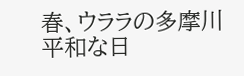春、ウララの多摩川 平和な日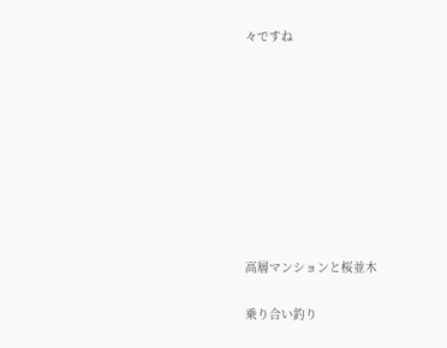々ですね









高層マンションと桜並木

乗り合い釣り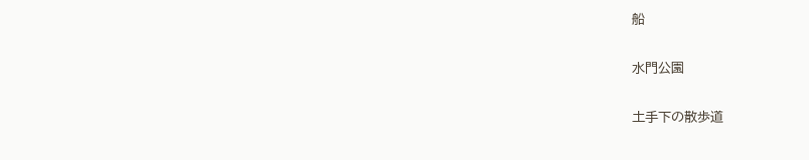船

水門公園

土手下の散歩道